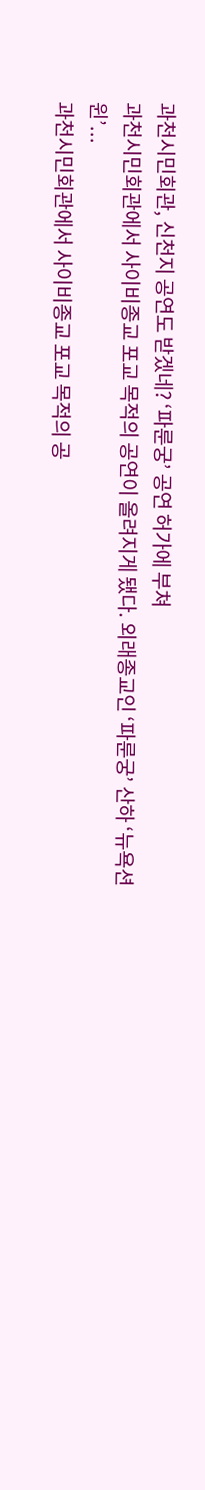과천시민회관, 신천지 공연도 받겠네? ‘파룬궁’ 공연 허가에 부쳐
과천시민회관에서 사이비종교 포교 목적의 공연이 올려지게 됐다. 외래종교인 ‘파룬궁’ 산하 ‘뉴욕션윈’...
과천시민회관에서 사이비종교 포교 목적의 공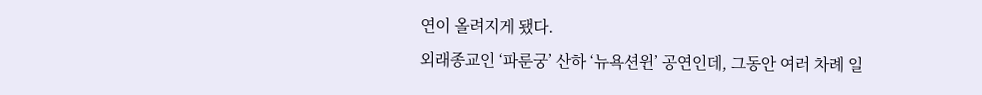연이 올려지게 됐다.
외래종교인 ‘파룬궁’ 산하 ‘뉴욕션윈’ 공연인데, 그동안 여러 차례 일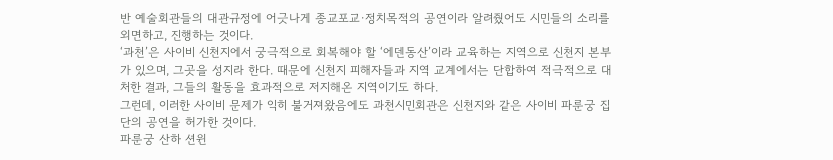반 예술회관들의 대관규정에 어긋나게 종교포교·정치목적의 공연이라 알려줬어도 시민들의 소리를 외면하고, 진행하는 것이다.
‘과천’은 사이비 신천지에서 궁극적으로 회복해야 할 ‘에덴동산’이라 교육하는 지역으로 신천지 본부가 있으며, 그곳을 성지라 한다. 때문에 신천지 피해자들과 지역 교계에서는 단합하여 적극적으로 대처한 결과, 그들의 활동을 효과적으로 저지해온 지역이기도 하다.
그런데, 이러한 사이비 문제가 익히 불거져왔음에도 과천시민회관은 신천지와 같은 사이비 파룬궁 집단의 공연을 허가한 것이다.
파룬궁 산하 션윈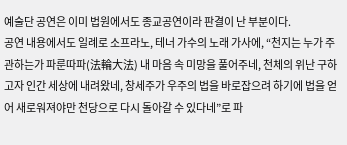예술단 공연은 이미 법원에서도 종교공연이라 판결이 난 부분이다.
공연 내용에서도 일례로 소프라노, 테너 가수의 노래 가사에, “천지는 누가 주관하는가 파룬따파(法輪大法) 내 마음 속 미망을 풀어주네, 천체의 위난 구하고자 인간 세상에 내려왔네, 창세주가 우주의 법을 바로잡으려 하기에 법을 얻어 새로워져야만 천당으로 다시 돌아갈 수 있다네”로 파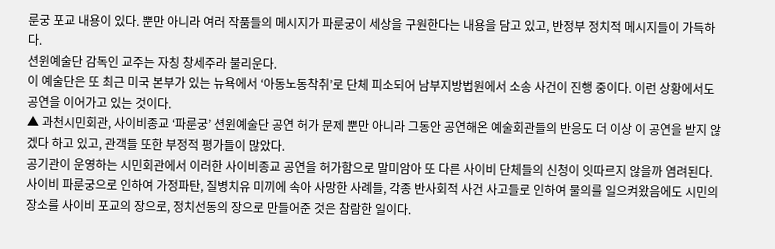룬궁 포교 내용이 있다. 뿐만 아니라 여러 작품들의 메시지가 파룬궁이 세상을 구원한다는 내용을 담고 있고, 반정부 정치적 메시지들이 가득하다.
션윈예술단 감독인 교주는 자칭 창세주라 불리운다.
이 예술단은 또 최근 미국 본부가 있는 뉴욕에서 ‘아동노동착취’로 단체 피소되어 남부지방법원에서 소송 사건이 진행 중이다. 이런 상황에서도 공연을 이어가고 있는 것이다.
▲ 과천시민회관, 사이비종교 ‘파룬궁’ 션윈예술단 공연 허가 문제 뿐만 아니라 그동안 공연해온 예술회관들의 반응도 더 이상 이 공연을 받지 않겠다 하고 있고, 관객들 또한 부정적 평가들이 많았다.
공기관이 운영하는 시민회관에서 이러한 사이비종교 공연을 허가함으로 말미암아 또 다른 사이비 단체들의 신청이 잇따르지 않을까 염려된다.
사이비 파룬궁으로 인하여 가정파탄, 질병치유 미끼에 속아 사망한 사례들, 각종 반사회적 사건 사고들로 인하여 물의를 일으켜왔음에도 시민의 장소를 사이비 포교의 장으로, 정치선동의 장으로 만들어준 것은 참람한 일이다.